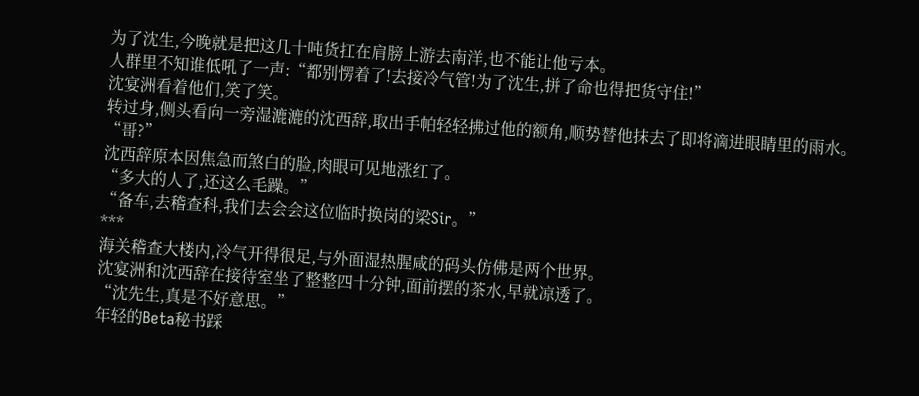为了沈生,今晚就是把这几十吨货扛在肩膀上游去南洋,也不能让他亏本。
人群里不知谁低吼了一声:“都别愣着了!去接冷气管!为了沈生,拼了命也得把货守住!”
沈宴洲看着他们,笑了笑。
转过身,侧头看向一旁湿漉漉的沈西辞,取出手帕轻轻拂过他的额角,顺势替他抹去了即将滴进眼睛里的雨水。
“哥?”
沈西辞原本因焦急而煞白的脸,肉眼可见地涨红了。
“多大的人了,还这么毛躁。”
“备车,去稽查科,我们去会会这位临时换岗的梁Sir。”
***
海关稽查大楼内,冷气开得很足,与外面湿热腥咸的码头仿佛是两个世界。
沈宴洲和沈西辞在接待室坐了整整四十分钟,面前摆的茶水,早就凉透了。
“沈先生,真是不好意思。”
年轻的Beta秘书踩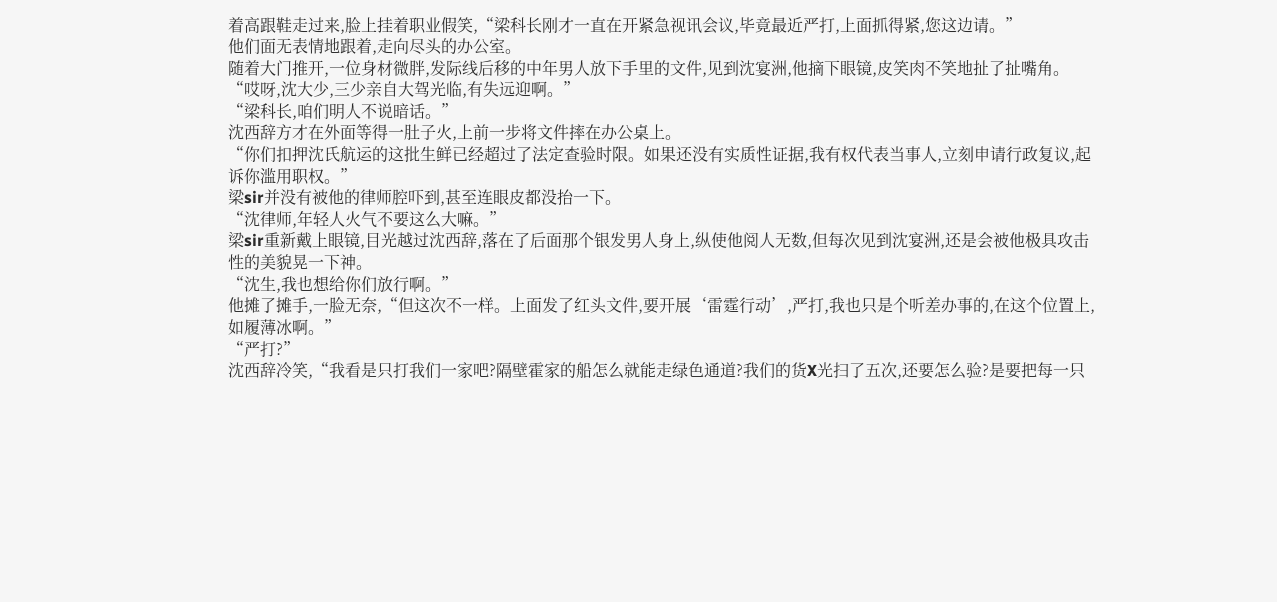着高跟鞋走过来,脸上挂着职业假笑,“梁科长刚才一直在开紧急视讯会议,毕竟最近严打,上面抓得紧,您这边请。”
他们面无表情地跟着,走向尽头的办公室。
随着大门推开,一位身材微胖,发际线后移的中年男人放下手里的文件,见到沈宴洲,他摘下眼镜,皮笑肉不笑地扯了扯嘴角。
“哎呀,沈大少,三少亲自大驾光临,有失远迎啊。”
“梁科长,咱们明人不说暗话。”
沈西辞方才在外面等得一肚子火,上前一步将文件摔在办公桌上。
“你们扣押沈氏航运的这批生鲜已经超过了法定查验时限。如果还没有实质性证据,我有权代表当事人,立刻申请行政复议,起诉你滥用职权。”
梁sir并没有被他的律师腔吓到,甚至连眼皮都没抬一下。
“沈律师,年轻人火气不要这么大嘛。”
梁sir重新戴上眼镜,目光越过沈西辞,落在了后面那个银发男人身上,纵使他阅人无数,但每次见到沈宴洲,还是会被他极具攻击性的美貌晃一下神。
“沈生,我也想给你们放行啊。”
他摊了摊手,一脸无奈,“但这次不一样。上面发了红头文件,要开展‘雷霆行动’,严打,我也只是个听差办事的,在这个位置上,如履薄冰啊。”
“严打?”
沈西辞冷笑,“我看是只打我们一家吧?隔壁霍家的船怎么就能走绿色通道?我们的货X光扫了五次,还要怎么验?是要把每一只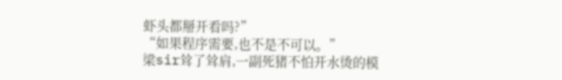虾头都掰开看吗?”
“如果程序需要,也不是不可以。”
梁sir耸了耸肩,一副死猪不怕开水烫的模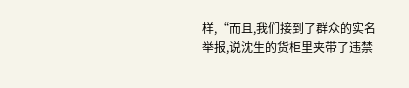样,“而且,我们接到了群众的实名举报,说沈生的货柜里夹带了违禁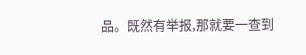品。既然有举报,那就要一查到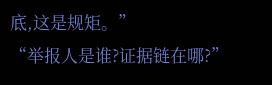底,这是规矩。”
“举报人是谁?证据链在哪?”